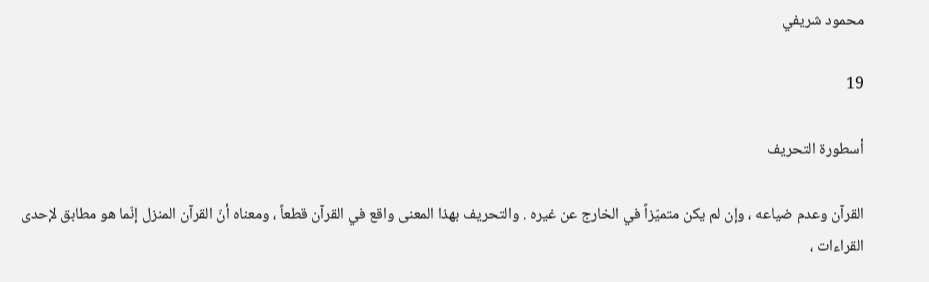محمود شريفي

19

أسطورة التحريف

القرآن وعدم ضياعه ، وإن لم يكن متميّزاً في الخارج عن غيره . والتحريف بهذا المعنى واقع في القرآن قطعاً ، ومعناه أنّ القرآن المنزل إنّما هو مطابق لإحدى القراءات ،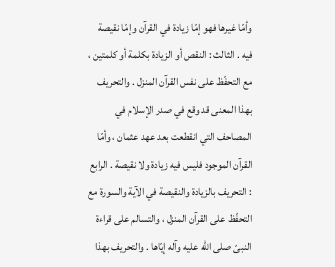وأمّا غيرها فهو إمّا زيادة في القرآن وإمّا نقيصة فيه . الثالث : النقص أو الزيادة بكلمة أو كلمتين ، مع التحفّظ على نفس القرآن المنزل . والتحريف بهذا المعنى قد وقع في صدر الإسلام في المصاحف التي انقطعت بعد عهد عثمان ، وأمّا القرآن الموجود فليس فيه زيادة ولا نقيصة . الرابع : التحريف بالزيادة والنقيصة في الآية والسورة مع التحفّظ على القرآن المنزل ، والتسالم على قراءة النبىّ صلى الله عليه وآله إيّاها . والتحريف بهذا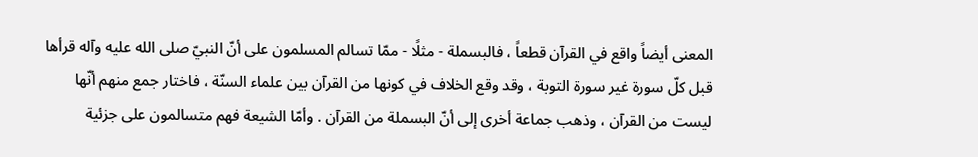المعنى أيضاً واقع في القرآن قطعاً ، فالبسملة - مثلًا - ممّا تسالم المسلمون على أنّ النبيّ صلى الله عليه وآله قرأها قبل كلّ سورة غير سورة التوبة ، وقد وقع الخلاف في كونها من القرآن بين علماء السنّة ، فاختار جمع منهم أنّها ليست من القرآن ، وذهب جماعة أخرى إلى أنّ البسملة من القرآن . وأمّا الشيعة فهم متسالمون على جزئية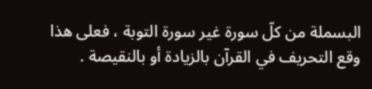البسملة من كلّ سورة غير سورة التوبة ، فعلى هذا وقع التحريف في القرآن بالزيادة أو بالنقيصة .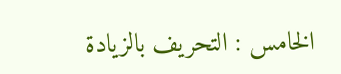الخامس : التحريف بالزيادة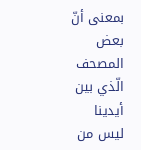بمعنى أنّ بعض المصحف الّذي بين أيدينا ليس من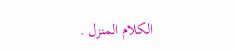الكلام المنزل .